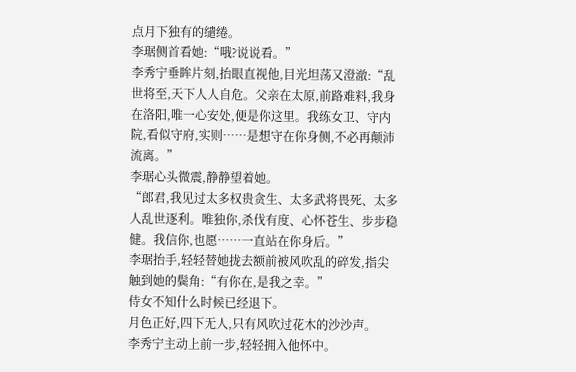点月下独有的缱绻。
李琚侧首看她:“哦?说说看。”
李秀宁垂眸片刻,抬眼直视他,目光坦荡又澄澈:“乱世将至,天下人人自危。父亲在太原,前路难料,我身在洛阳,唯一心安处,便是你这里。我练女卫、守内院,看似守府,实则……是想守在你身侧,不必再颠沛流离。”
李琚心头微震,静静望着她。
“郎君,我见过太多权贵贪生、太多武将畏死、太多人乱世逐利。唯独你,杀伐有度、心怀苍生、步步稳健。我信你,也愿……一直站在你身后。”
李琚抬手,轻轻替她拢去额前被风吹乱的碎发,指尖触到她的鬓角:“有你在,是我之幸。”
侍女不知什么时候已经退下。
月色正好,四下无人,只有风吹过花木的沙沙声。
李秀宁主动上前一步,轻轻拥入他怀中。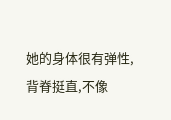她的身体很有弹性,背脊挺直,不像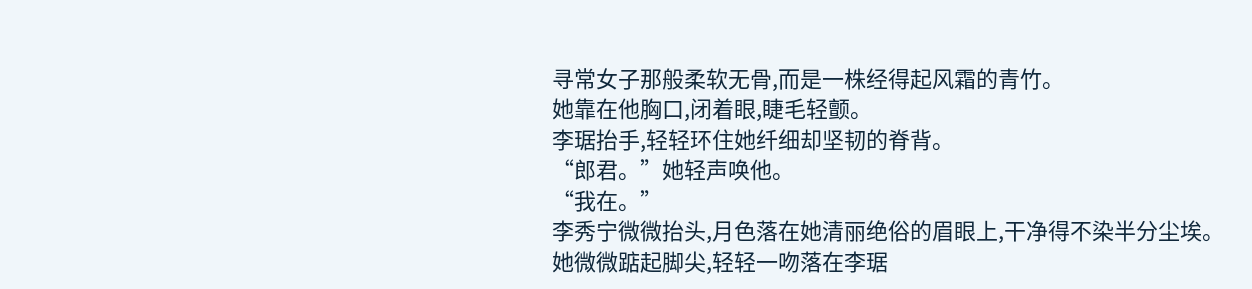寻常女子那般柔软无骨,而是一株经得起风霜的青竹。
她靠在他胸口,闭着眼,睫毛轻颤。
李琚抬手,轻轻环住她纤细却坚韧的脊背。
“郎君。”她轻声唤他。
“我在。”
李秀宁微微抬头,月色落在她清丽绝俗的眉眼上,干净得不染半分尘埃。
她微微踮起脚尖,轻轻一吻落在李琚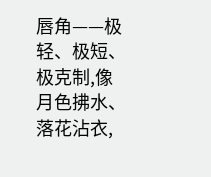唇角——极轻、极短、极克制,像月色拂水、落花沾衣,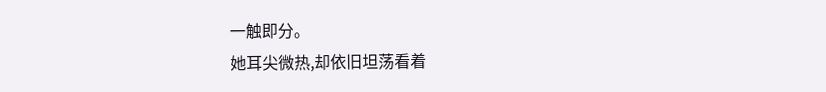一触即分。
她耳尖微热,却依旧坦荡看着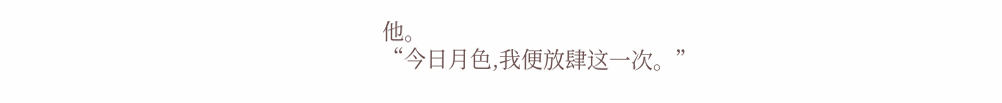他。
“今日月色,我便放肆这一次。”